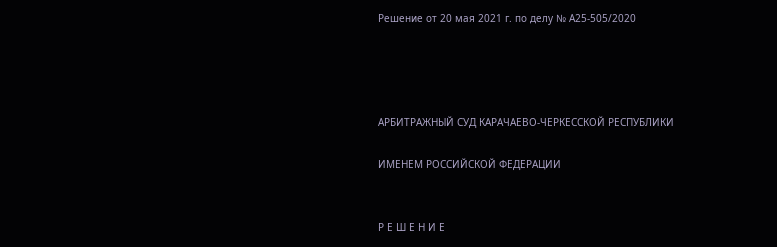Решение от 20 мая 2021 г. по делу № А25-505/2020




АРБИТРАЖНЫЙ СУД КАРАЧАЕВО-ЧЕРКЕССКОЙ РЕСПУБЛИКИ

ИМЕНЕМ РОССИЙСКОЙ ФЕДЕРАЦИИ


Р Е Ш Е Н И Е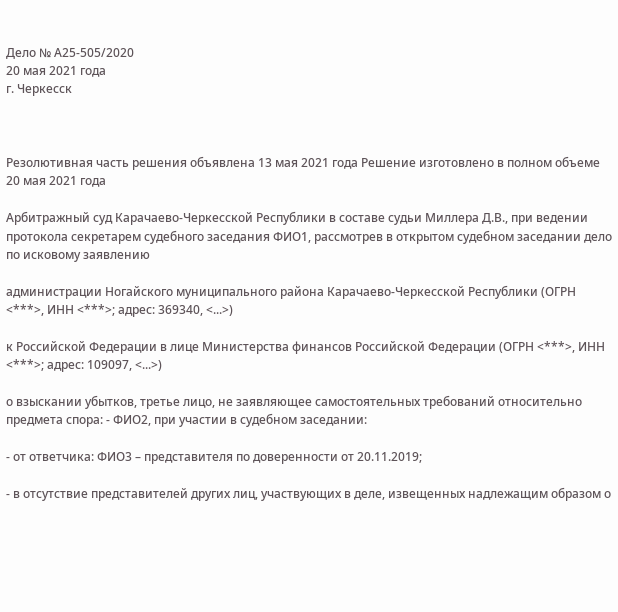Дело № А25-505/2020
20 мая 2021 года
г. Черкесск



Резолютивная часть решения объявлена 13 мая 2021 года Решение изготовлено в полном объеме 20 мая 2021 года

Арбитражный суд Карачаево-Черкесской Республики в составе судьи Миллера Д.В., при ведении протокола секретарем судебного заседания ФИО1, рассмотрев в открытом судебном заседании дело по исковому заявлению

администрации Ногайского муниципального района Карачаево-Черкесской Республики (ОГРН <***>, ИНН <***>; адрес: 369340, <...>)

к Российской Федерации в лице Министерства финансов Российской Федерации (ОГРН <***>, ИНН <***>; адрес: 109097, <...>)

о взыскании убытков, третье лицо, не заявляющее самостоятельных требований относительно предмета спора: - ФИО2, при участии в судебном заседании:

- от ответчика: ФИО3 – представителя по доверенности от 20.11.2019;

- в отсутствие представителей других лиц, участвующих в деле, извещенных надлежащим образом о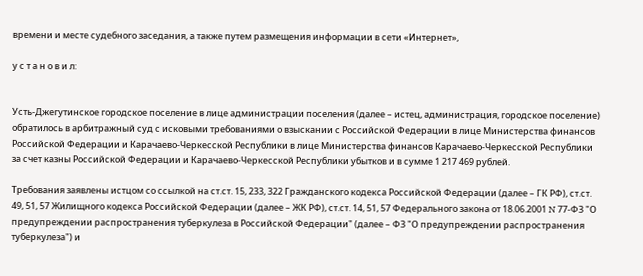времени и месте судебного заседания, а также путем размещения информации в сети «Интернет»,

у с т а н о в и л:


Усть-Джегутинское городское поселение в лице администрации поселения (далее – истец, администрация, городское поселение) обратилось в арбитражный суд с исковыми требованиями о взыскании с Российской Федерации в лице Министерства финансов Российской Федерации и Карачаево-Черкесской Республики в лице Министерства финансов Карачаево-Черкесской Республики за счет казны Российской Федерации и Карачаево-Черкесской Республики убытков и в сумме 1 217 469 рублей.

Требования заявлены истцом со ссылкой на ст.ст. 15, 233, 322 Гражданского кодекса Российской Федерации (далее – ГК РФ), ст.ст. 49, 51, 57 Жилищного кодекса Российской Федерации (далее – ЖК РФ), ст.ст. 14, 51, 57 Федерального закона от 18.06.2001 N 77-ФЗ "О предупреждении распространения туберкулеза в Российской Федерации" (далее – ФЗ "О предупреждении распространения туберкулеза") и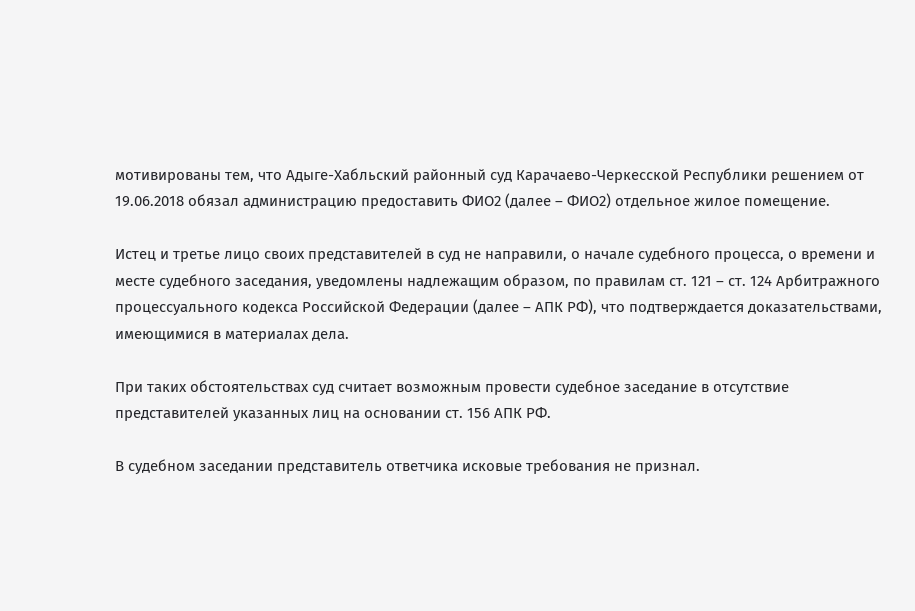мотивированы тем, что Адыге-Хабльский районный суд Карачаево-Черкесской Республики решением от 19.06.2018 обязал администрацию предоставить ФИО2 (далее – ФИО2) отдельное жилое помещение.

Истец и третье лицо своих представителей в суд не направили, о начале судебного процесса, о времени и месте судебного заседания, уведомлены надлежащим образом, по правилам ст. 121 – ст. 124 Арбитражного процессуального кодекса Российской Федерации (далее – АПК РФ), что подтверждается доказательствами, имеющимися в материалах дела.

При таких обстоятельствах суд считает возможным провести судебное заседание в отсутствие представителей указанных лиц на основании ст. 156 АПК РФ.

В судебном заседании представитель ответчика исковые требования не признал.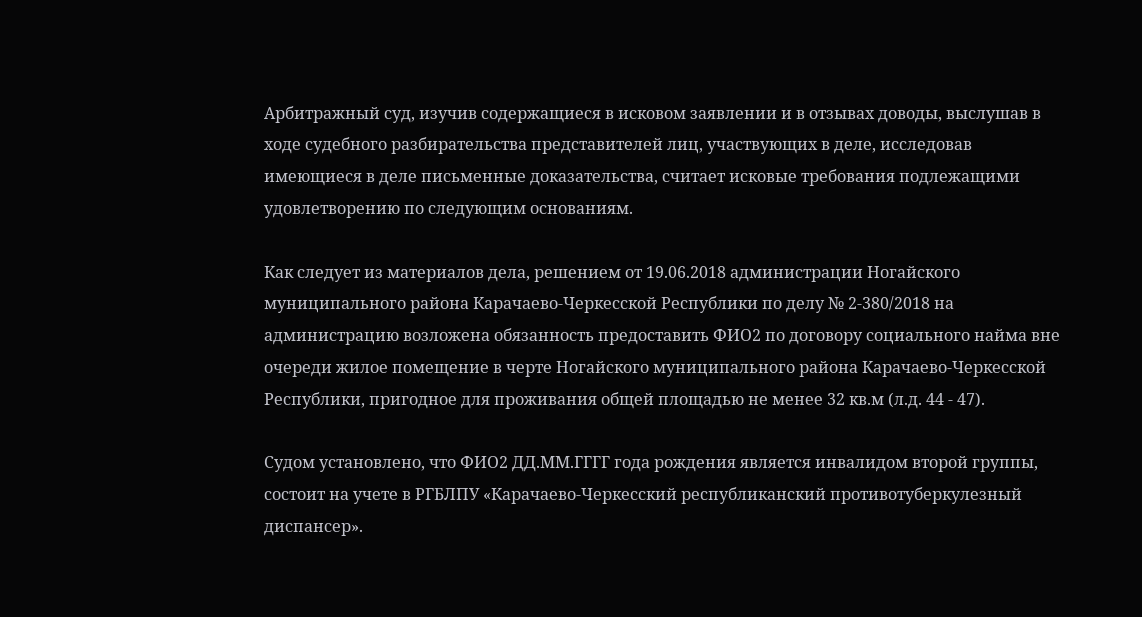Арбитражный суд, изучив содержащиеся в исковом заявлении и в отзывах доводы, выслушав в ходе судебного разбирательства представителей лиц, участвующих в деле, исследовав имеющиеся в деле письменные доказательства, считает исковые требования подлежащими удовлетворению по следующим основаниям.

Как следует из материалов дела, решением от 19.06.2018 администрации Ногайского муниципального района Карачаево-Черкесской Республики по делу № 2-380/2018 на администрацию возложена обязанность предоставить ФИО2 по договору социального найма вне очереди жилое помещение в черте Ногайского муниципального района Карачаево-Черкесской Республики, пригодное для проживания общей площадью не менее 32 кв.м (л.д. 44 - 47).

Судом установлено, что ФИО2 ДД.ММ.ГГГГ года рождения является инвалидом второй группы, состоит на учете в РГБЛПУ «Карачаево-Черкесский республиканский противотуберкулезный диспансер».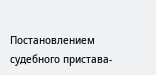Постановлением судебного пристава-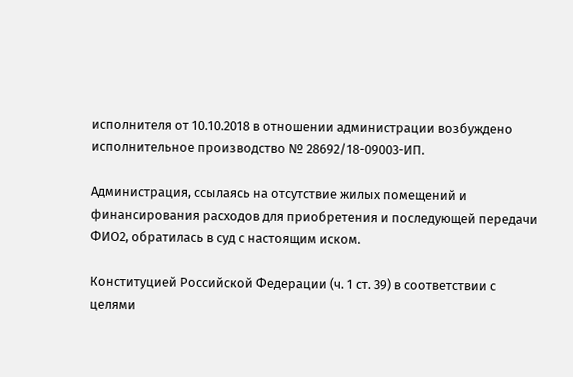исполнителя от 10.10.2018 в отношении администрации возбуждено исполнительное производство № 28692/18-09003-ИП.

Администрация, ссылаясь на отсутствие жилых помещений и финансирования расходов для приобретения и последующей передачи ФИО2, обратилась в суд с настоящим иском.

Конституцией Российской Федерации (ч. 1 ст. 39) в соответствии с целями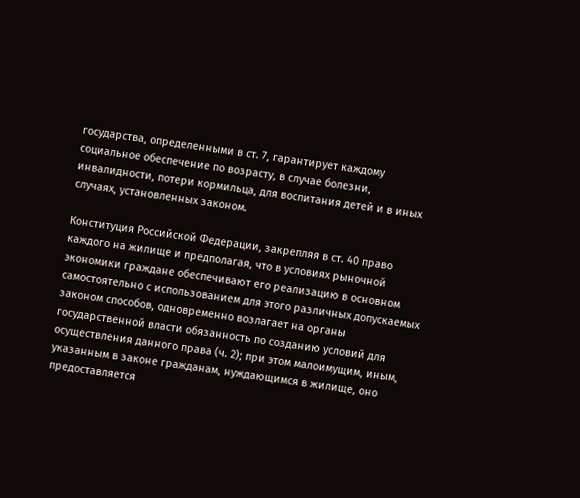государства, определенными в ст. 7, гарантирует каждому социальное обеспечение по возрасту, в случае болезни, инвалидности, потери кормильца, для воспитания детей и в иных случаях, установленных законом.

Конституция Российской Федерации, закрепляя в ст. 40 право каждого на жилище и предполагая, что в условиях рыночной экономики граждане обеспечивают его реализацию в основном самостоятельно с использованием для этого различных допускаемых законом способов, одновременно возлагает на органы государственной власти обязанность по созданию условий для осуществления данного права (ч. 2); при этом малоимущим, иным, указанным в законе гражданам, нуждающимся в жилище, оно предоставляется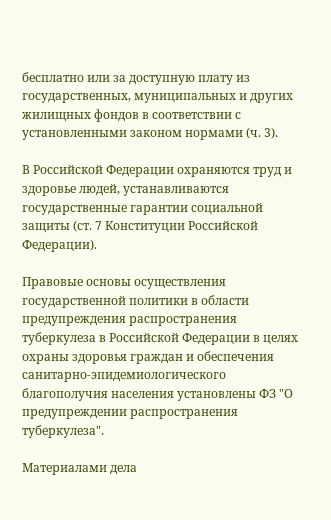бесплатно или за доступную плату из государственных, муниципальных и других жилищных фондов в соответствии с установленными законом нормами (ч. 3).

В Российской Федерации охраняются труд и здоровье людей, устанавливаются государственные гарантии социальной защиты (ст. 7 Конституции Российской Федерации).

Правовые основы осуществления государственной политики в области предупреждения распространения туберкулеза в Российской Федерации в целях охраны здоровья граждан и обеспечения санитарно-эпидемиологического благополучия населения установлены ФЗ "О предупреждении распространения туберкулеза".

Материалами дела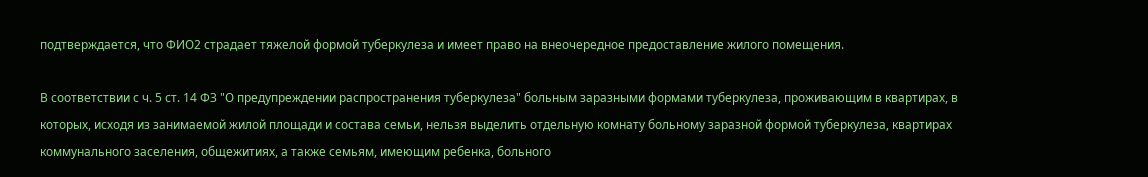подтверждается, что ФИО2 страдает тяжелой формой туберкулеза и имеет право на внеочередное предоставление жилого помещения.

В соответствии с ч. 5 ст. 14 ФЗ "О предупреждении распространения туберкулеза" больным заразными формами туберкулеза, проживающим в квартирах, в которых, исходя из занимаемой жилой площади и состава семьи, нельзя выделить отдельную комнату больному заразной формой туберкулеза, квартирах коммунального заселения, общежитиях, а также семьям, имеющим ребенка, больного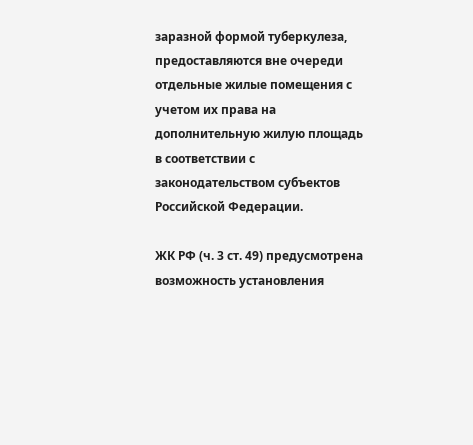заразной формой туберкулеза, предоставляются вне очереди отдельные жилые помещения с учетом их права на дополнительную жилую площадь в соответствии с законодательством субъектов Российской Федерации.

ЖК РФ (ч. 3 ст. 49) предусмотрена возможность установления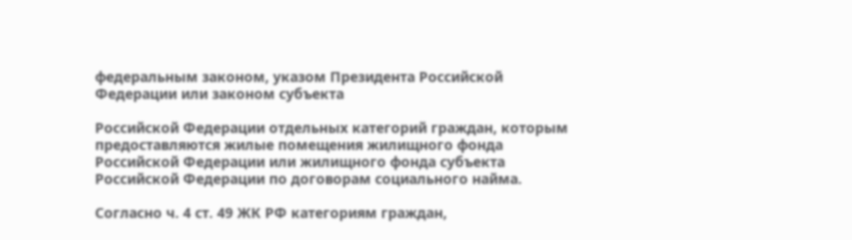федеральным законом, указом Президента Российской Федерации или законом субъекта

Российской Федерации отдельных категорий граждан, которым предоставляются жилые помещения жилищного фонда Российской Федерации или жилищного фонда субъекта Российской Федерации по договорам социального найма.

Согласно ч. 4 ст. 49 ЖК РФ категориям граждан,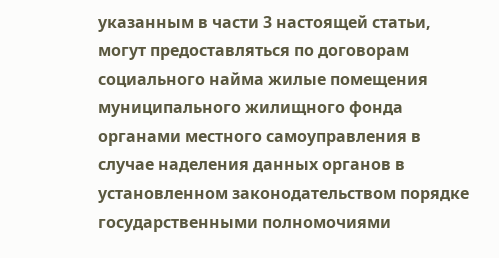указанным в части 3 настоящей статьи, могут предоставляться по договорам социального найма жилые помещения муниципального жилищного фонда органами местного самоуправления в случае наделения данных органов в установленном законодательством порядке государственными полномочиями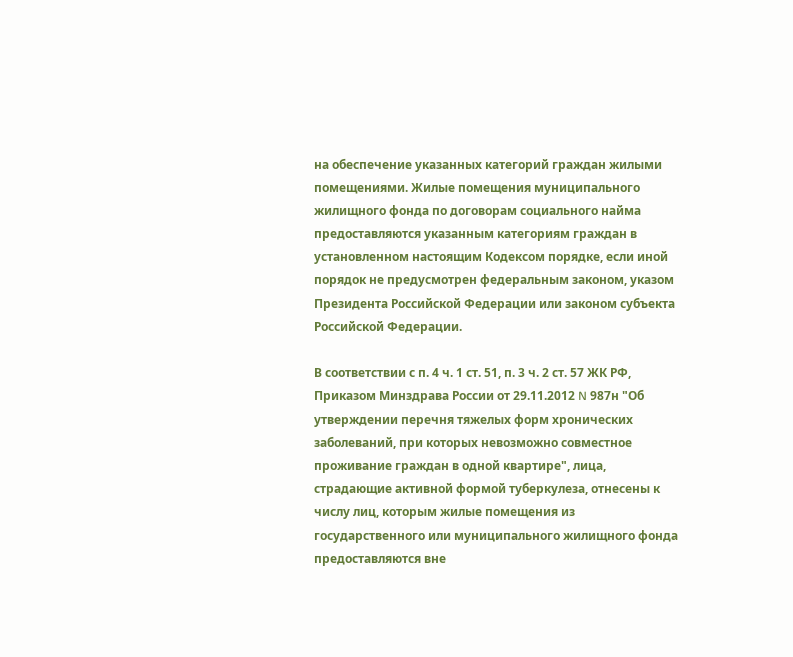на обеспечение указанных категорий граждан жилыми помещениями. Жилые помещения муниципального жилищного фонда по договорам социального найма предоставляются указанным категориям граждан в установленном настоящим Кодексом порядке, если иной порядок не предусмотрен федеральным законом, указом Президента Российской Федерации или законом субъекта Российской Федерации.

В соответствии с п. 4 ч. 1 ст. 51, п. 3 ч. 2 ст. 57 ЖК РФ, Приказом Минздрава России от 29.11.2012 N 987н "Об утверждении перечня тяжелых форм хронических заболеваний, при которых невозможно совместное проживание граждан в одной квартире", лица, страдающие активной формой туберкулеза, отнесены к числу лиц, которым жилые помещения из государственного или муниципального жилищного фонда предоставляются вне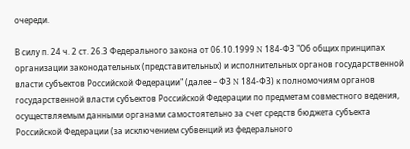очереди.

В силу п. 24 ч. 2 ст. 26.3 Федерального закона от 06.10.1999 N 184-ФЗ "Об общих принципах организации законодательных (представительных) и исполнительных органов государственной власти субъектов Российской Федерации" (далее – ФЗ N 184-ФЗ) к полномочиям органов государственной власти субъектов Российской Федерации по предметам совместного ведения, осуществляемым данными органами самостоятельно за счет средств бюджета субъекта Российской Федерации (за исключением субвенций из федерального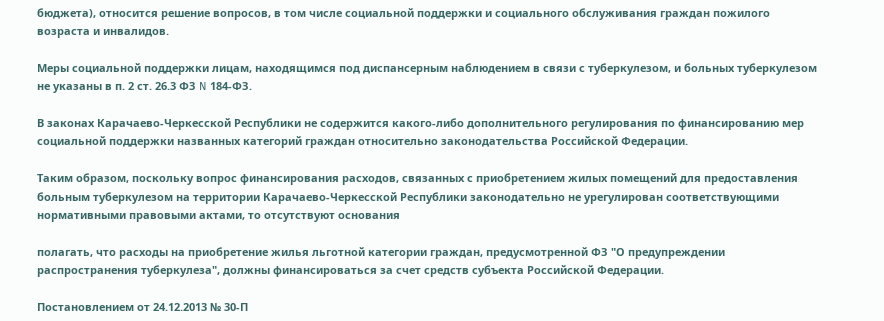бюджета), относится решение вопросов, в том числе социальной поддержки и социального обслуживания граждан пожилого возраста и инвалидов.

Меры социальной поддержки лицам, находящимся под диспансерным наблюдением в связи с туберкулезом, и больных туберкулезом не указаны в п. 2 ст. 26.3 ФЗ N 184-ФЗ.

В законах Карачаево-Черкесской Республики не содержится какого-либо дополнительного регулирования по финансированию мер социальной поддержки названных категорий граждан относительно законодательства Российской Федерации.

Таким образом, поскольку вопрос финансирования расходов, связанных с приобретением жилых помещений для предоставления больным туберкулезом на территории Карачаево-Черкесской Республики законодательно не урегулирован соответствующими нормативными правовыми актами, то отсутствуют основания

полагать, что расходы на приобретение жилья льготной категории граждан, предусмотренной ФЗ "О предупреждении распространения туберкулеза", должны финансироваться за счет средств субъекта Российской Федерации.

Постановлением от 24.12.2013 № 30-П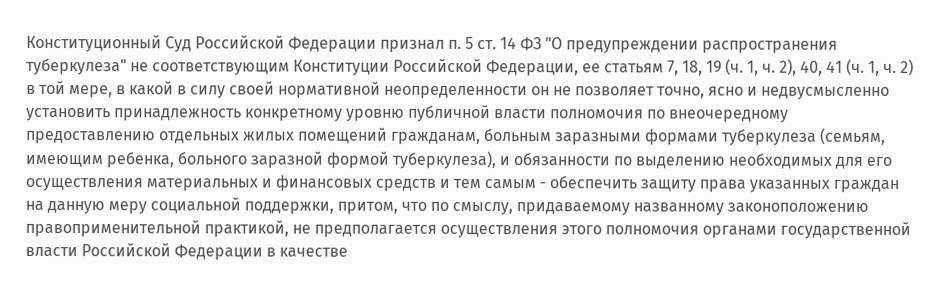Конституционный Суд Российской Федерации признал п. 5 ст. 14 ФЗ "О предупреждении распространения туберкулеза" не соответствующим Конституции Российской Федерации, ее статьям 7, 18, 19 (ч. 1, ч. 2), 40, 41 (ч. 1, ч. 2) в той мере, в какой в силу своей нормативной неопределенности он не позволяет точно, ясно и недвусмысленно установить принадлежность конкретному уровню публичной власти полномочия по внеочередному предоставлению отдельных жилых помещений гражданам, больным заразными формами туберкулеза (семьям, имеющим ребенка, больного заразной формой туберкулеза), и обязанности по выделению необходимых для его осуществления материальных и финансовых средств и тем самым - обеспечить защиту права указанных граждан на данную меру социальной поддержки, притом, что по смыслу, придаваемому названному законоположению правоприменительной практикой, не предполагается осуществления этого полномочия органами государственной власти Российской Федерации в качестве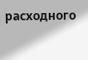расходного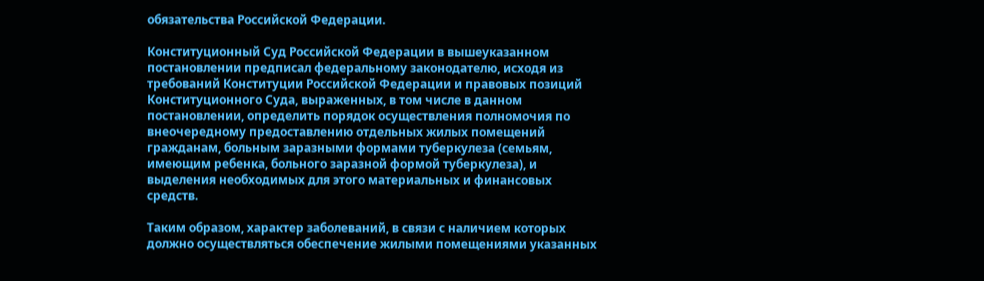обязательства Российской Федерации.

Конституционный Суд Российской Федерации в вышеуказанном постановлении предписал федеральному законодателю, исходя из требований Конституции Российской Федерации и правовых позиций Конституционного Суда, выраженных, в том числе в данном постановлении, определить порядок осуществления полномочия по внеочередному предоставлению отдельных жилых помещений гражданам, больным заразными формами туберкулеза (семьям, имеющим ребенка, больного заразной формой туберкулеза), и выделения необходимых для этого материальных и финансовых средств.

Таким образом, характер заболеваний, в связи с наличием которых должно осуществляться обеспечение жилыми помещениями указанных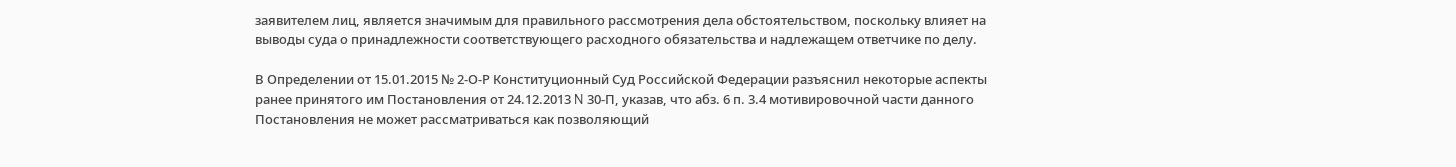заявителем лиц, является значимым для правильного рассмотрения дела обстоятельством, поскольку влияет на выводы суда о принадлежности соответствующего расходного обязательства и надлежащем ответчике по делу.

В Определении от 15.01.2015 № 2-О-Р Конституционный Суд Российской Федерации разъяснил некоторые аспекты ранее принятого им Постановления от 24.12.2013 N 30-П, указав, что абз. 6 п. 3.4 мотивировочной части данного Постановления не может рассматриваться как позволяющий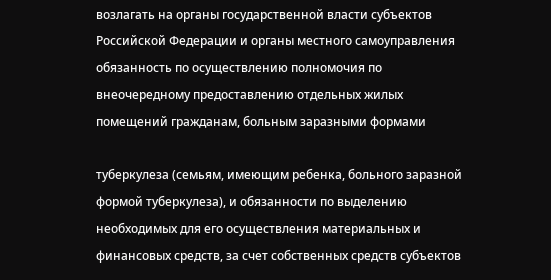возлагать на органы государственной власти субъектов Российской Федерации и органы местного самоуправления обязанность по осуществлению полномочия по внеочередному предоставлению отдельных жилых помещений гражданам, больным заразными формами

туберкулеза (семьям, имеющим ребенка, больного заразной формой туберкулеза), и обязанности по выделению необходимых для его осуществления материальных и финансовых средств, за счет собственных средств субъектов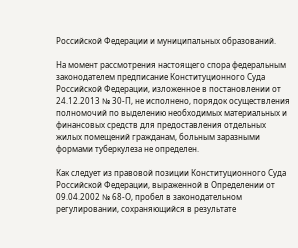Российской Федерации и муниципальных образований.

На момент рассмотрения настоящего спора федеральным законодателем предписание Конституционного Суда Российской Федерации, изложенное в постановлении от 24.12.2013 № 30-П, не исполнено, порядок осуществления полномочий по выделению необходимых материальных и финансовых средств для предоставления отдельных жилых помещений гражданам, больным заразными формами туберкулеза не определен.

Как следует из правовой позиции Конституционного Суда Российской Федерации, выраженной в Определении от 09.04.2002 № 68-О, пробел в законодательном регулировании, сохраняющийся в результате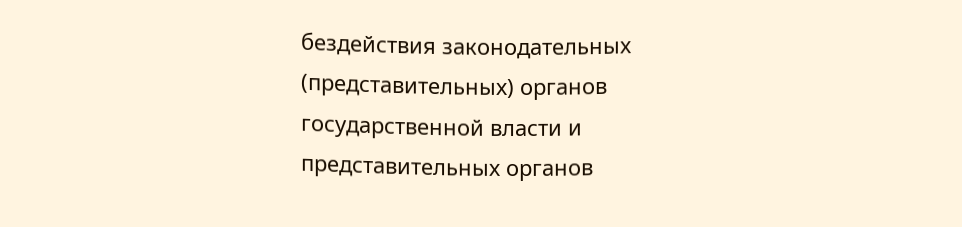бездействия законодательных (представительных) органов государственной власти и представительных органов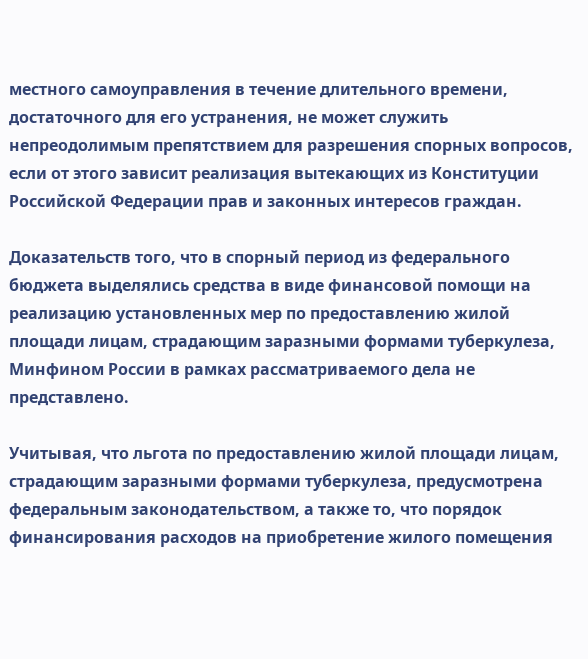местного самоуправления в течение длительного времени, достаточного для его устранения, не может служить непреодолимым препятствием для разрешения спорных вопросов, если от этого зависит реализация вытекающих из Конституции Российской Федерации прав и законных интересов граждан.

Доказательств того, что в спорный период из федерального бюджета выделялись средства в виде финансовой помощи на реализацию установленных мер по предоставлению жилой площади лицам, страдающим заразными формами туберкулеза, Минфином России в рамках рассматриваемого дела не представлено.

Учитывая, что льгота по предоставлению жилой площади лицам, страдающим заразными формами туберкулеза, предусмотрена федеральным законодательством, а также то, что порядок финансирования расходов на приобретение жилого помещения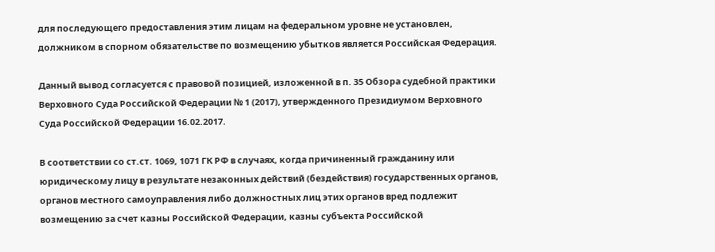для последующего предоставления этим лицам на федеральном уровне не установлен, должником в спорном обязательстве по возмещению убытков является Российская Федерация.

Данный вывод согласуется с правовой позицией, изложенной в п. 35 Обзора судебной практики Верховного Суда Российской Федерации № 1 (2017), утвержденного Президиумом Верховного Суда Российской Федерации 16.02.2017.

В соответствии со ст.ст. 1069, 1071 ГК РФ в случаях, когда причиненный гражданину или юридическому лицу в результате незаконных действий (бездействия) государственных органов, органов местного самоуправления либо должностных лиц этих органов вред подлежит возмещению за счет казны Российской Федерации, казны субъекта Российской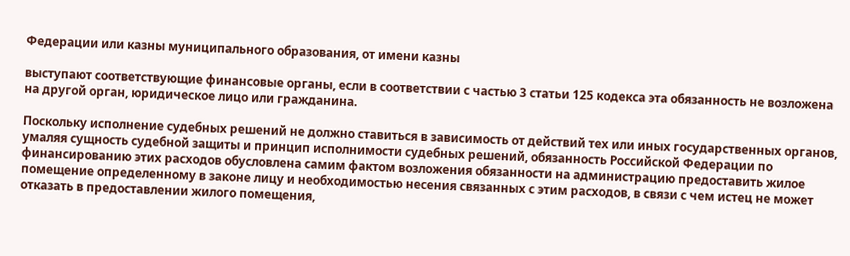Федерации или казны муниципального образования, от имени казны

выступают соответствующие финансовые органы, если в соответствии с частью 3 статьи 125 кодекса эта обязанность не возложена на другой орган, юридическое лицо или гражданина.

Поскольку исполнение судебных решений не должно ставиться в зависимость от действий тех или иных государственных органов, умаляя сущность судебной защиты и принцип исполнимости судебных решений, обязанность Российской Федерации по финансированию этих расходов обусловлена самим фактом возложения обязанности на администрацию предоставить жилое помещение определенному в законе лицу и необходимостью несения связанных с этим расходов, в связи с чем истец не может отказать в предоставлении жилого помещения,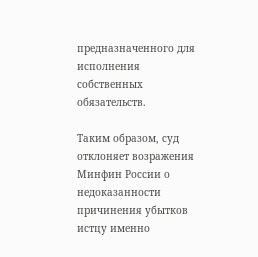предназначенного для исполнения собственных обязательств.

Таким образом, суд отклоняет возражения Минфин России о недоказанности причинения убытков истцу именно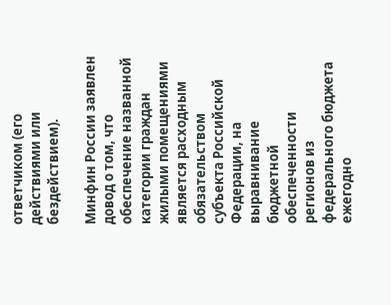ответчиком (его действиями или бездействием).

Минфин России заявлен довод о том, что обеспечение названной категории граждан жилыми помещениями является расходным обязательством субъекта Российской Федерации, на выравнивание бюджетной обеспеченности регионов из федерального бюджета ежегодно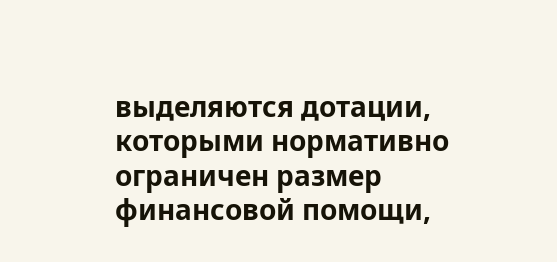выделяются дотации, которыми нормативно ограничен размер финансовой помощи,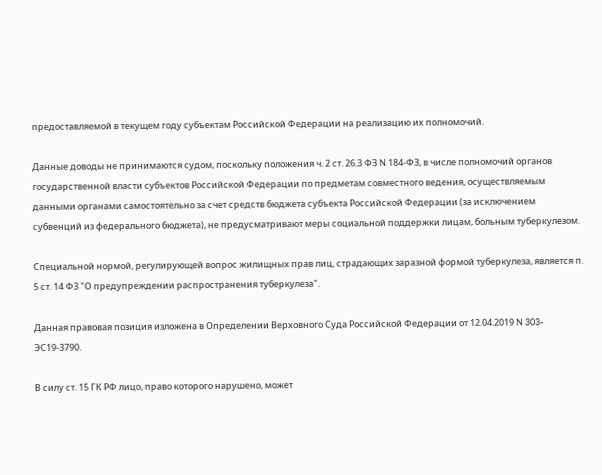предоставляемой в текущем году субъектам Российской Федерации на реализацию их полномочий.

Данные доводы не принимаются судом, поскольку положения ч. 2 ст. 26.3 ФЗ N 184-ФЗ, в числе полномочий органов государственной власти субъектов Российской Федерации по предметам совместного ведения, осуществляемым данными органами самостоятельно за счет средств бюджета субъекта Российской Федерации (за исключением субвенций из федерального бюджета), не предусматривают меры социальной поддержки лицам, больным туберкулезом.

Специальной нормой, регулирующей вопрос жилищных прав лиц, страдающих заразной формой туберкулеза, является п. 5 ст. 14 ФЗ "О предупреждении распространения туберкулеза".

Данная правовая позиция изложена в Определении Верховного Суда Российской Федерации от 12.04.2019 N 303-ЭС19-3790.

В силу ст. 15 ГК РФ лицо, право которого нарушено, может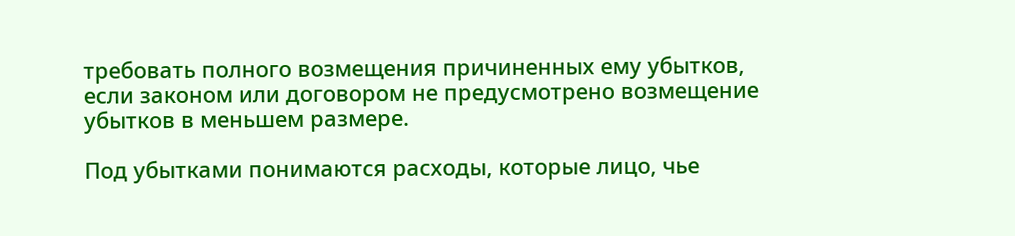требовать полного возмещения причиненных ему убытков, если законом или договором не предусмотрено возмещение убытков в меньшем размере.

Под убытками понимаются расходы, которые лицо, чье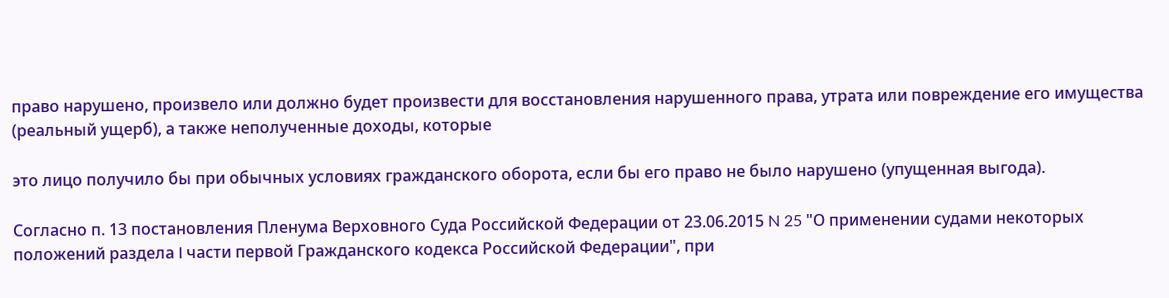право нарушено, произвело или должно будет произвести для восстановления нарушенного права, утрата или повреждение его имущества (реальный ущерб), а также неполученные доходы, которые

это лицо получило бы при обычных условиях гражданского оборота, если бы его право не было нарушено (упущенная выгода).

Согласно п. 13 постановления Пленума Верховного Суда Российской Федерации от 23.06.2015 N 25 "О применении судами некоторых положений раздела I части первой Гражданского кодекса Российской Федерации", при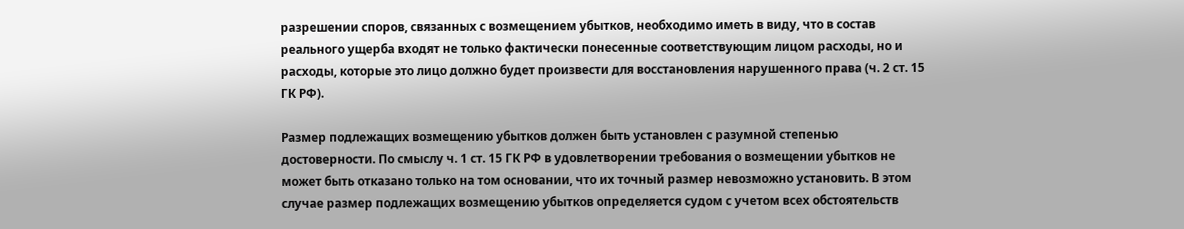разрешении споров, связанных с возмещением убытков, необходимо иметь в виду, что в состав реального ущерба входят не только фактически понесенные соответствующим лицом расходы, но и расходы, которые это лицо должно будет произвести для восстановления нарушенного права (ч. 2 ст. 15 ГК РФ).

Размер подлежащих возмещению убытков должен быть установлен с разумной степенью достоверности. По смыслу ч. 1 ст. 15 ГК РФ в удовлетворении требования о возмещении убытков не может быть отказано только на том основании, что их точный размер невозможно установить. В этом случае размер подлежащих возмещению убытков определяется судом с учетом всех обстоятельств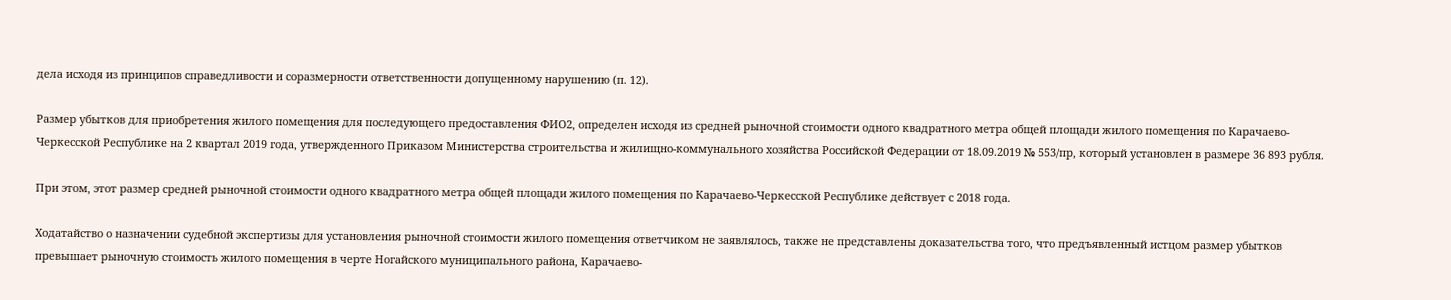дела исходя из принципов справедливости и соразмерности ответственности допущенному нарушению (п. 12).

Размер убытков для приобретения жилого помещения для последующего предоставления ФИО2, определен исходя из средней рыночной стоимости одного квадратного метра общей площади жилого помещения по Карачаево-Черкесской Республике на 2 квартал 2019 года, утвержденного Приказом Министерства строительства и жилищно-коммунального хозяйства Российской Федерации от 18.09.2019 № 553/пр, который установлен в размере 36 893 рубля.

При этом, этот размер средней рыночной стоимости одного квадратного метра общей площади жилого помещения по Карачаево-Черкесской Республике действует с 2018 года.

Ходатайство о назначении судебной экспертизы для установления рыночной стоимости жилого помещения ответчиком не заявлялось, также не представлены доказательства того, что предъявленный истцом размер убытков превышает рыночную стоимость жилого помещения в черте Ногайского муниципального района, Карачаево-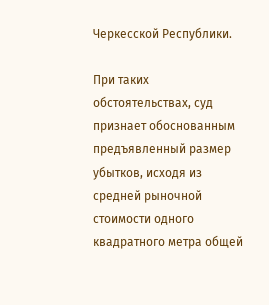Черкесской Республики.

При таких обстоятельствах, суд признает обоснованным предъявленный размер убытков, исходя из средней рыночной стоимости одного квадратного метра общей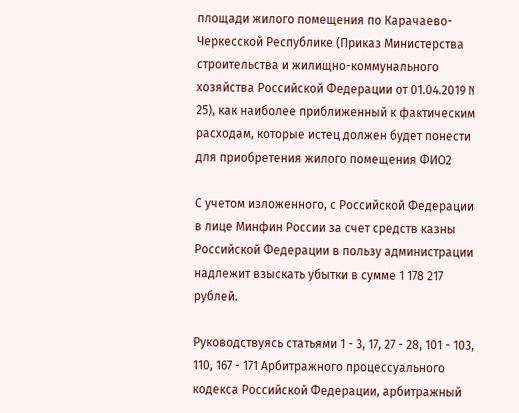площади жилого помещения по Карачаево-Черкесской Республике (Приказ Министерства строительства и жилищно-коммунального хозяйства Российской Федерации от 01.04.2019 N 25), как наиболее приближенный к фактическим расходам, которые истец должен будет понести для приобретения жилого помещения ФИО2

С учетом изложенного, с Российской Федерации в лице Минфин России за счет средств казны Российской Федерации в пользу администрации надлежит взыскать убытки в сумме 1 178 217 рублей.

Руководствуясь статьями 1 - 3, 17, 27 - 28, 101 - 103, 110, 167 - 171 Арбитражного процессуального кодекса Российской Федерации, арбитражный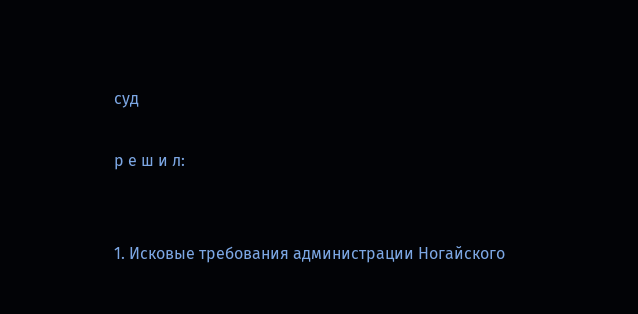суд

р е ш и л:


1. Исковые требования администрации Ногайского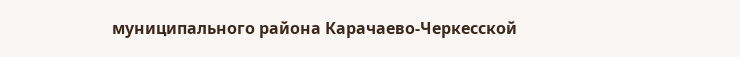муниципального района Карачаево-Черкесской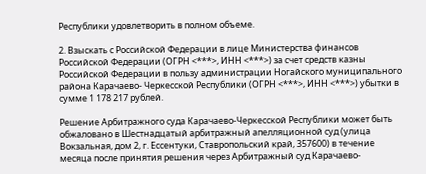Республики удовлетворить в полном объеме.

2. Взыскать с Российской Федерации в лице Министерства финансов Российской Федерации (ОГРН <***>, ИНН <***>) за счет средств казны Российской Федерации в пользу администрации Ногайского муниципального района Карачаево- Черкесской Республики (ОГРН <***>, ИНН <***>) убытки в сумме 1 178 217 рублей.

Решение Арбитражного суда Карачаево-Черкесской Республики может быть обжаловано в Шестнадцатый арбитражный апелляционной суд (улица Вокзальная, дом 2, г. Ессентуки, Ставропольский край, 357600) в течение месяца после принятия решения через Арбитражный суд Карачаево-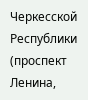Черкесской Республики (проспект Ленина,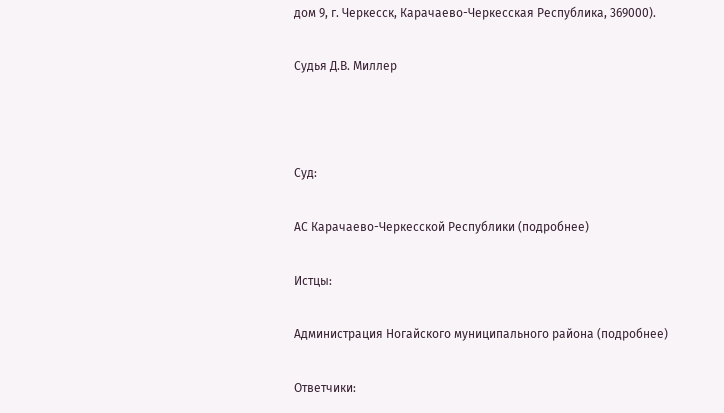дом 9, г. Черкесск, Карачаево-Черкесская Республика, 369000).

Судья Д.В. Миллер



Суд:

АС Карачаево-Черкесской Республики (подробнее)

Истцы:

Администрация Ногайского муниципального района (подробнее)

Ответчики: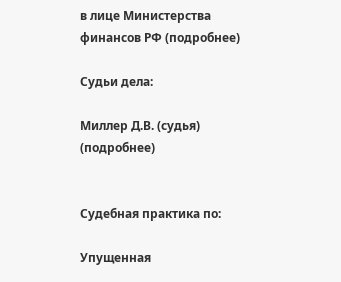в лице Министерства финансов РФ (подробнее)

Судьи дела:

Миллер Д.В. (судья) (подробнее)


Судебная практика по:

Упущенная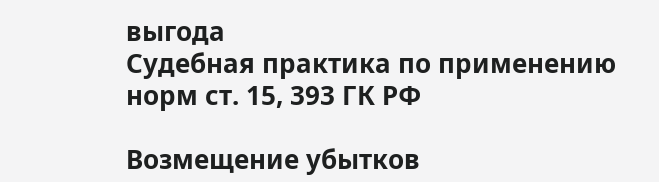выгода
Судебная практика по применению норм ст. 15, 393 ГК РФ

Возмещение убытков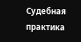Судебная практика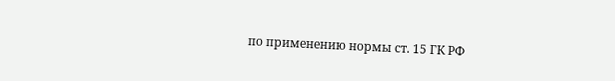по применению нормы ст. 15 ГК РФ